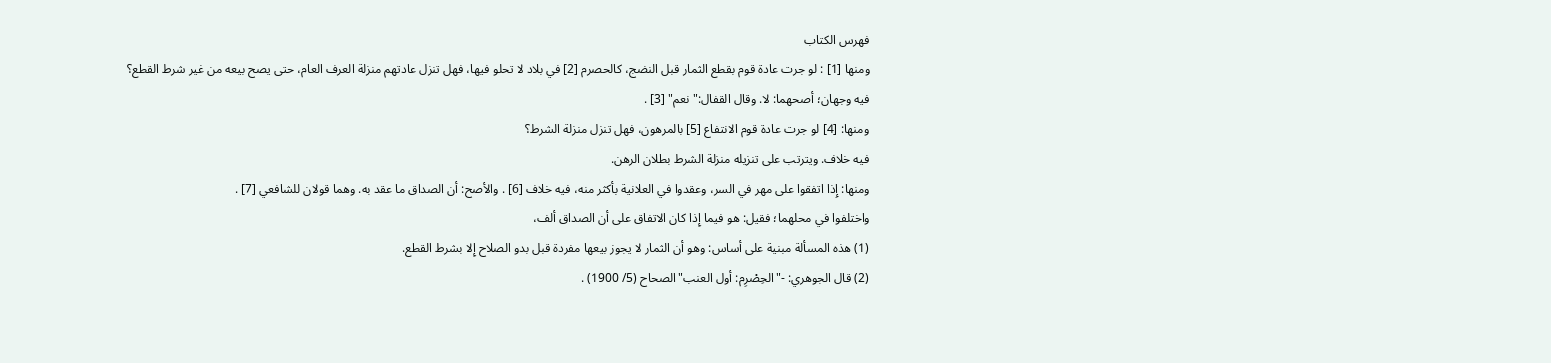فهرس الكتاب
ومنها [1] : لو جرت عادة قوم بقطع الثمار قبل النضج، كالحصرم [2] في بلاد لا تحلو فيها، فهل تنزل عادتهم منزلة العرف العام، حتى يصح بيعه من غير شرط القطع؟
فيه وجهان؛ أصحهما: لا. وقال القفال:"نعم" [3] .
ومنها: [4] لو جرت عادة قوم الانتفاع [5] بالمرهون، فهل تنزل منزلة الشرط؟
فيه خلاف. ويترتب على تنزيله منزلة الشرط بطلان الرهن.
ومنها: إِذا اتفقوا على مهر في السر، وعقدوا في العلانية بأكثر منه، فيه خلاف [6] . والأصح: أن الصداق ما عقد به. وهما قولان للشافعي [7] .
واختلفوا في محلهما؛ فقيل: هو فيما إِذا كان الاتفاق على أن الصداق ألف،
(1) هذه المسألة مبنية على أساس: وهو أن الثمار لا يجوز بيعها مفردة قبل بدو الصلاح إِلا بشرط القطع.
(2) قال الجوهري: -"الحِصْرِم: أول العنب"الصحاح (5/ 1900) .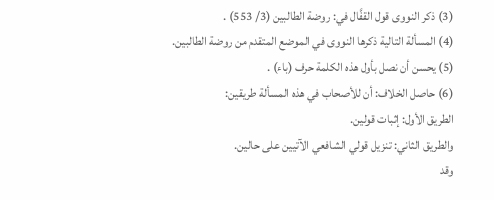(3) ذكر النووى قول القفَّال في: روضة الطالبين (3/ 553) .
(4) المسألة التالية ذكرها النووى في الموضع المتقدم من روضة الطالبين.
(5) يحسن أن نصل بأول هذه الكلمة حرف (باء) .
(6) حاصل الخلاف: أن للأصحاب في هذه المسألة طريقين:
الطريق الأول: إثبات قولين.
والطريق الثاني: تنزيل قولي الشافعي الآتيين على حالين.
وقد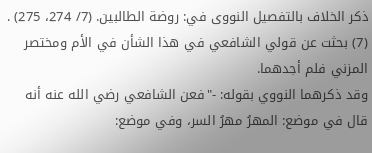ذكر الخلاف بالتفصيل النووى في: روضة الطالبين. (7/ 274، 275) .
(7) بحثت عن قولي الشافعي في هذا الشأن في الأم ومختصر المزني فلم أجدهما.
وقد ذكرهما النووي بقوله: -"فعن الشافعي رضي الله عنه أنه قال في موضع: المهرُ مهرُ السر، وفي موضع: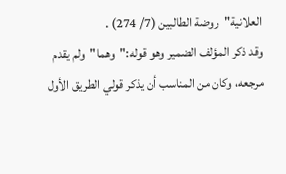العلانية"روضة الطالبين (7/ 274) .
وقد ذكر المؤلف الضمير وهو قوله:"وهما"ولم يقدم مرجعه، وكان من المناسب أن يذكر قولي الطريق الأول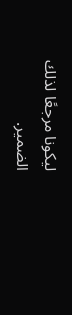ليكونا مرجعًا لذلك الضمير.